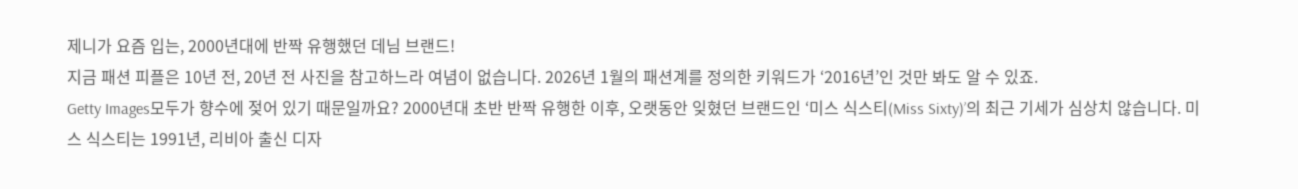제니가 요즘 입는, 2000년대에 반짝 유행했던 데님 브랜드!
지금 패션 피플은 10년 전, 20년 전 사진을 참고하느라 여념이 없습니다. 2026년 1월의 패션계를 정의한 키워드가 ‘2016년’인 것만 봐도 알 수 있죠.
Getty Images모두가 향수에 젖어 있기 때문일까요? 2000년대 초반 반짝 유행한 이후, 오랫동안 잊혔던 브랜드인 ‘미스 식스티(Miss Sixty)’의 최근 기세가 심상치 않습니다. 미스 식스티는 1991년, 리비아 출신 디자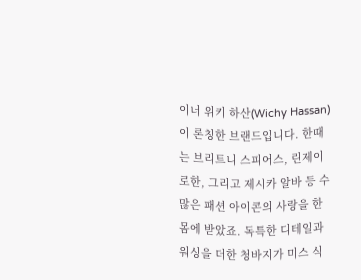이너 위키 하산(Wichy Hassan)이 론칭한 브랜드입니다. 한때는 브리트니 스피어스, 린제이 로한, 그리고 제시카 알바 등 수많은 패션 아이콘의 사랑을 한 몸에 받았죠. 독특한 디테일과 워싱을 더한 청바지가 미스 식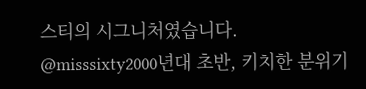스티의 시그니처였습니다.
@misssixty2000년대 초반, 키치한 분위기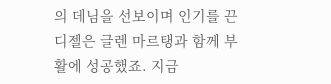의 데님을 선보이며 인기를 끈 디젤은 글렌 마르탱과 함께 부활에 성공했죠. 지금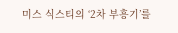미스 식스티의 ‘2차 부흥기’를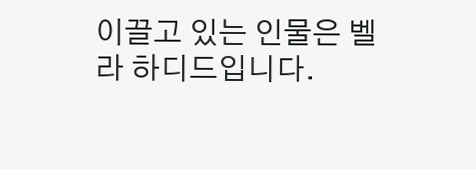이끌고 있는 인물은 벨라 하디드입니다.